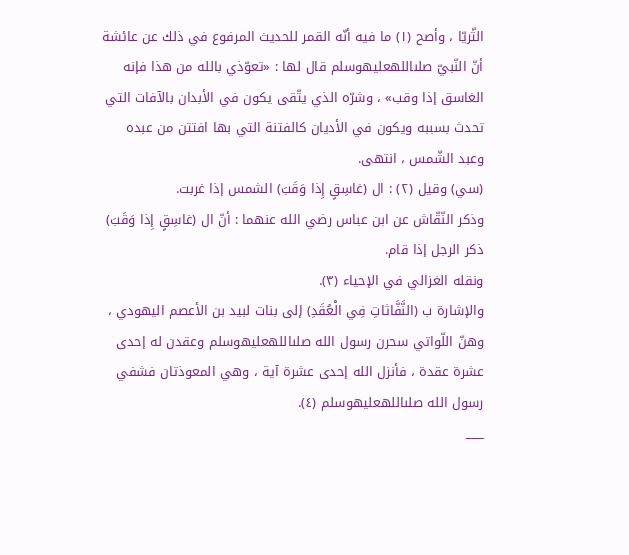الثّريّا ، وأصح (١) ما فيه أنّه القمر للحديث المرفوع في ذلك عن عائشة أنّ النّبيّ صلىاللهعليهوسلم قال لها : «تعوّذي بالله من هذا فإنه الغاسق إذا وقب» ، وشرّه الذي يتّقى يكون في الأبدان بالآفات التي تحدث بسببه ويكون في الأديان كالفتنة التي بها افتتن من عبده وعبد الشّمس ، انتهى.
(سي) وقيل (٢) : ال (غاسِقٍ إِذا وَقَبَ) الشمس إذا غربت.
وذكر النّقّاش عن ابن عباس رضي الله عنهما : أنّ ال (غاسِقٍ إِذا وَقَبَ) ذكر الرجل إذا قام.
ونقله الغزالي في الإحياء (٣).
والإشارة ب (النَّفَّاثاتِ فِي الْعُقَدِ) إلى بنات لبيد بن الأعصم اليهودي ، وهنّ اللّواتي سحرن رسول الله صلىاللهعليهوسلم وعقدن له إحدى عشرة عقدة ، فأنزل الله إحدى عشرة آية ، وهي المعوذتان فشفي رسول الله صلىاللهعليهوسلم (٤).
___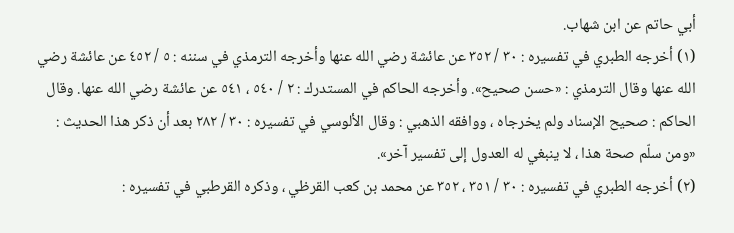أبي حاتم عن ابن شهاب.
(١) أخرجه الطبري في تفسيره : ٣٠ / ٣٥٢ عن عائشة رضي الله عنها وأخرجه الترمذي في سننه : ٥ / ٤٥٢ عن عائشة رضي الله عنها وقال الترمذي : «حسن صحيح». وأخرجه الحاكم في المستدرك : ٢ / ٥٤٠ ، ٥٤١ عن عائشة رضي الله عنها. وقال الحاكم : صحيح الإسناد ولم يخرجاه ، ووافقه الذهبي : وقال الألوسي في تفسيره : ٣٠ / ٢٨٢ بعد أن ذكر هذا الحديث : «ومن سلّم صحة هذا ، لا ينبغي له العدول إلى تفسير آخر».
(٢) أخرجه الطبري في تفسيره : ٣٠ / ٣٥١ ، ٣٥٢ عن محمد بن كعب القرظي ، وذكره القرطبي في تفسيره :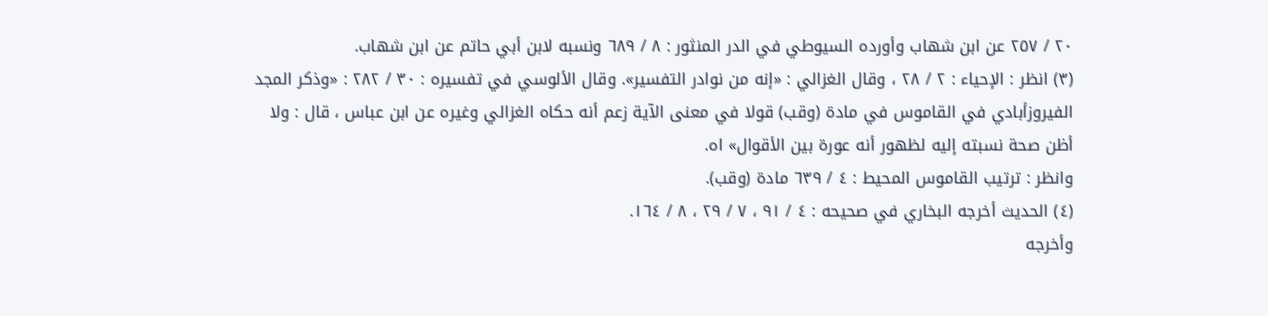٢٠ / ٢٥٧ عن ابن شهاب وأورده السيوطي في الدر المنثور : ٨ / ٦٨٩ ونسبه لابن أبي حاتم عن ابن شهاب.
(٣) انظر : الإحياء : ٢ / ٢٨ ، وقال الغزالي : «إنه من نوادر التفسير». وقال الألوسي في تفسيره : ٣٠ / ٢٨٢ : «وذكر المجد الفيروزأبادي في القاموس في مادة (وقب) قولا في معنى الآية زعم أنه حكاه الغزالي وغيره عن ابن عباس ، قال : ولا أظن صحة نسبته إليه لظهور أنه عورة بين الأقوال» اه.
وانظر : ترتيب القاموس المحيط : ٤ / ٦٣٩ مادة (وقب).
(٤) الحديث أخرجه البخاري في صحيحه : ٤ / ٩١ ، ٧ / ٢٩ ، ٨ / ١٦٤.
وأخرجه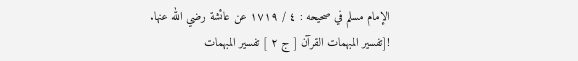الإمام مسلم في صحيحه : ٤ / ١٧١٩ عن عائشة رضي الله عنها.
![تفسير المبهمات القرآن [ ج ٢ ] تفسير المبهمات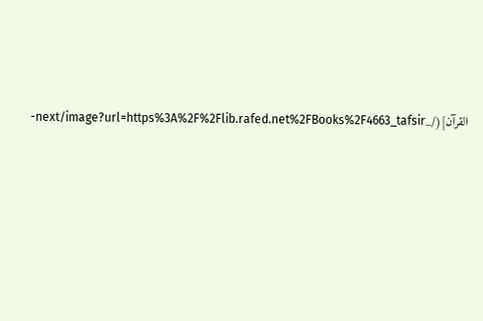القرآن](/_next/image?url=https%3A%2F%2Flib.rafed.net%2FBooks%2F4663_tafsir-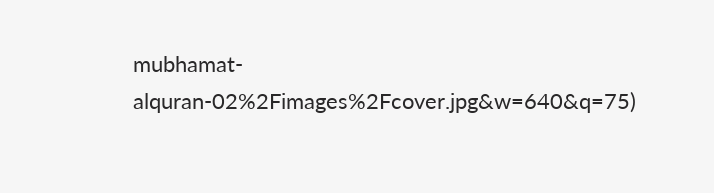mubhamat-alquran-02%2Fimages%2Fcover.jpg&w=640&q=75)